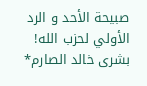صبيحة الأحد و الرد الأولي لحزب الله!
بشرى خالد الصارم*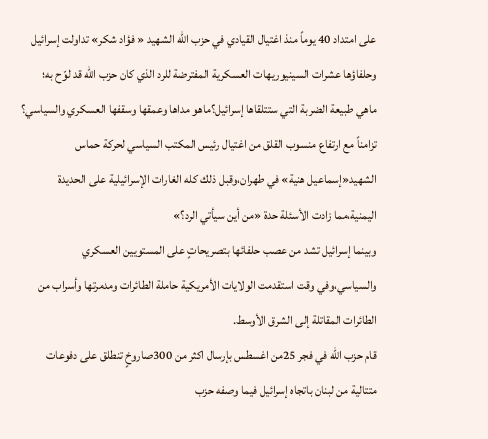على امتداد 40 يوماً منذ اغتيال القيادي في حزب الله الشهيد « فؤاد شكر» تداولت إسرائيل وحلفاؤها عشرات السينيوريهات العسكرية المفترضة للرد الذي كان حزب الله قد لوّح به؛ ماهي طبيعة الضربة التي ستتلقاها إسرائيل؟ماهو مداها وعمقها وسقفها العسكري والسياسي؟
تزامناً مع ارتفاع منسوب القلق من اغتيال رئيس المكتب السياسي لحركة حماس الشهيد«إسماعيل هنية» في طهران،وقبل ذلك كله الغارات الإسرائيلية على الحديدة اليمنية،مما زادت الأسئلة حدة «من أين سيأتي الرد؟»
وبينما إسرائيل تشد من عصب حلفائها بتصريحاتٍ على المستويين العسكري والسياسي،وفي وقت استقدمت الولايات الأمريكية حاملة الطائرات ومدمرتها وأسراب من الطائرات المقاتلة إلى الشرق الأوسط.
قام حزب الله في فجر 25من اغسطس بإرسال اكثر من 300صاروخٍ تنطلق على دفوعات متتالية من لبنان باتجاه إسرائيل فيما وصفه حزب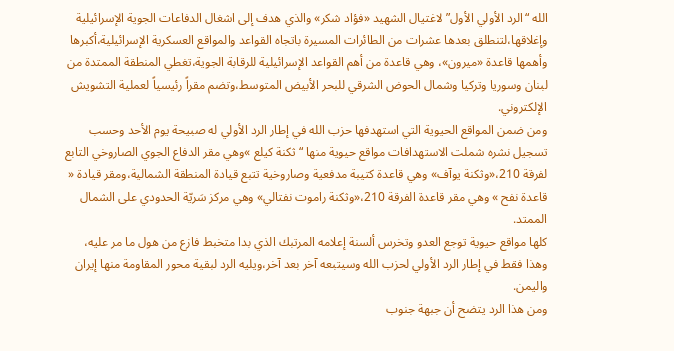الله “الرد الأولي الأول” لاغتيال الشهيد «فؤاد شكر» والذي هدف إلى اشغال الدفاعات الجوية الإسرائيلية وإغلاقها،لتنطلق بعدها عشرات من الطائرات المسيرة باتجاه القواعد والمواقع العسكرية الإسرائيلية،أكبرها وأهمها قاعدة «ميرون»، وهي قاعدة من أهم القواعد الإسرائيلية للرقابة الجوية،تغطي المنطقة الممتدة من لبنان وسوريا وتركيا وشمال الحوض الشرقي للبحر الأبيض المتوسط،وتضم مقراً رئيسياً لعملية التشويش الإلكتروني.
ومن ضمن المواقع الحيوية التي استهدفها حزب الله في إطار الرد الأولي له صبيحة يوم الأحد وحسب تسجيل نشره شملت الاستهدافات مواقع حيوية منها “ثكنة كيلع »وهي مقر الدفاع الجوي الصاروخي التابع لفرقة 210،«وثكنة يوآف» وهي قاعدة كتيبة مدفعية وصاروخية تتبع قيادة المنطقة الشمالية،ومقر قيادة « قاعدة نفح » وهي مقر قاعدة الفرقة 210،«وثكنة راموت نفتالي» وهي مركز سَريّة الحدودي على الشمال الممتد.
كلها مواقع حيوية توجع العدو وتخرس ألسنة إعلامه المرتبك الذي بدا متخبط فازع من هول ما مر عليه، وهذا فقط في إطار الرد الأولي لحزب الله وسيتبعه آخر بعد آخر،ويليه الرد لبقية محور المقاومة منها إيران واليمن.
ومن هذا الرد يتضح أن جبهة جنوب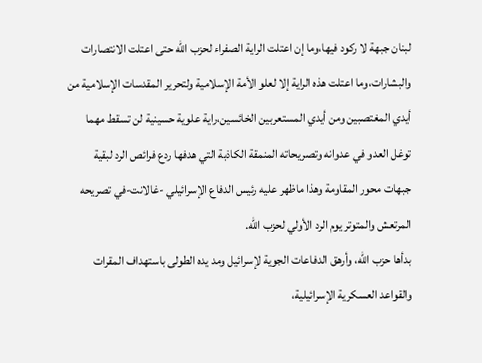لبنان جبهة لا ركود فيها،وما إن اعتلت الراية الصفراء لحزب الله حتى اعتلت الانتصارات والبشارات،وما اعتلت هذه الراية إلا لعلو الأمة الإسلامية ولتحرير المقدسات الإسلامية من أيدي المغتصبين ومن أيدي المستعربين الخائسين،راية علوية حسينية لن تسقط مهما توغل العدو في عدوانه وتصريحاته المنمقة الكاذبة التي هدفها ردع فرائص الرد لبقية جبهات محور المقاومة وهذا ماظهر عليه رئيس الدفاع الإسرائيلي -غالانت-في تصريحه المرتعش والمتوتر يوم الرد الأولي لحزب الله.
بدأها حزب الله، وأرهق الدفاعات الجوية لإسرائيل ومد يده الطولى باستهداف المقرات والقواعد العسكرية الإسرائيلية،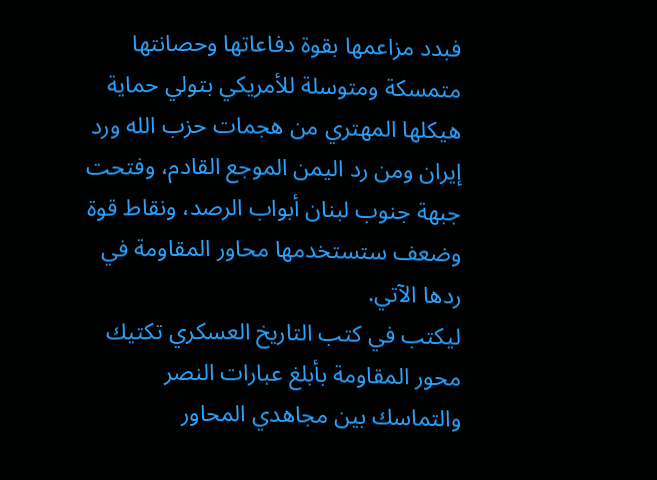فبدد مزاعمها بقوة دفاعاتها وحصانتها متمسكة ومتوسلة للأمريكي بتولي حماية هيكلها المهتري من هجمات حزب الله ورد إيران ومن رد اليمن الموجع القادم، وفتحت جبهة جنوب لبنان أبواب الرصد، ونقاط قوة وضعف ستستخدمها محاور المقاومة في ردها الآتي.
ليكتب في كتب التاريخ العسكري تكتيك محور المقاومة بأبلغ عبارات النصر والتماسك بين مجاهدي المحاور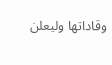وقاداتها وليعلن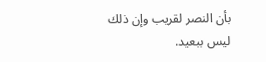بأن النصر لقريب وإن ذلك ليس ببعيد.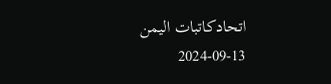اتحادكاتبات اليمن
2024-09-13